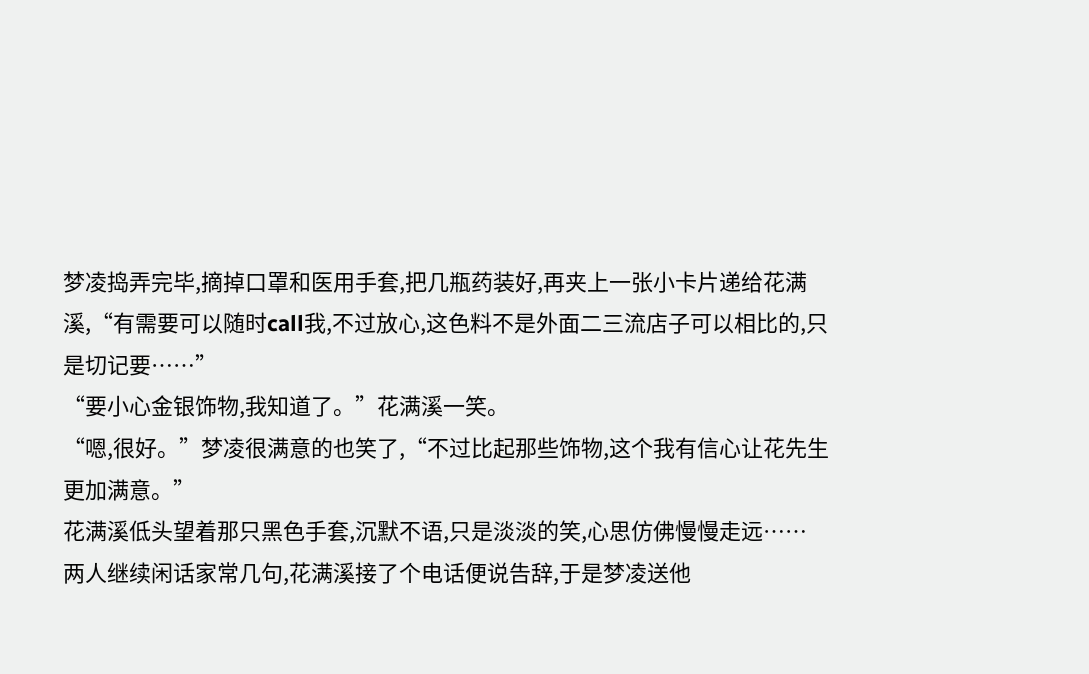梦凌捣弄完毕,摘掉口罩和医用手套,把几瓶药装好,再夹上一张小卡片递给花满溪,“有需要可以随时call我,不过放心,这色料不是外面二三流店子可以相比的,只是切记要……”
“要小心金银饰物,我知道了。”花满溪一笑。
“嗯,很好。”梦凌很满意的也笑了,“不过比起那些饰物,这个我有信心让花先生更加满意。”
花满溪低头望着那只黑色手套,沉默不语,只是淡淡的笑,心思仿佛慢慢走远……
两人继续闲话家常几句,花满溪接了个电话便说告辞,于是梦凌送他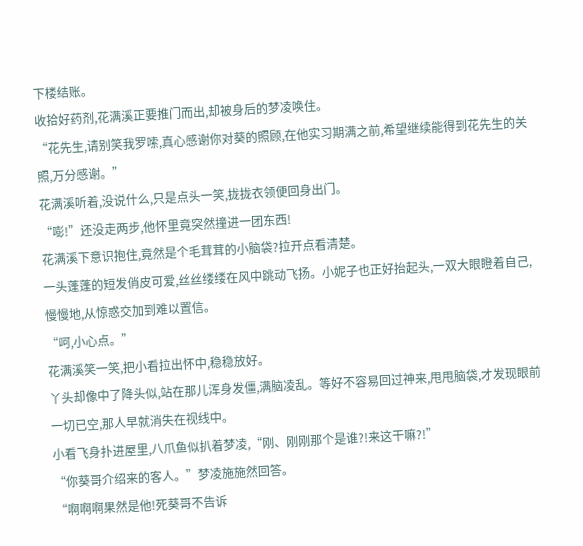下楼结账。
收拾好药剂,花满溪正要推门而出,却被身后的梦凌唤住。
“花先生,请别笑我罗嗦,真心感谢你对葵的照顾,在他实习期满之前,希望继续能得到花先生的关照,万分感谢。”
花满溪听着,没说什么,只是点头一笑,拢拢衣领便回身出门。
“嘭!”还没走两步,他怀里竟突然撞进一团东西!
花满溪下意识抱住,竟然是个毛茸茸的小脑袋?拉开点看清楚。
一头蓬蓬的短发俏皮可爱,丝丝缕缕在风中跳动飞扬。小妮子也正好抬起头,一双大眼瞪着自己,慢慢地,从惊惑交加到难以置信。
“呵,小心点。”
花满溪笑一笑,把小看拉出怀中,稳稳放好。
丫头却像中了降头似,站在那儿浑身发僵,满脑凌乱。等好不容易回过神来,甩甩脑袋,才发现眼前一切已空,那人早就消失在视线中。
小看飞身扑进屋里,八爪鱼似扒着梦凌,“刚、刚刚那个是谁?!来这干嘛?!”
“你葵哥介绍来的客人。”梦凌施施然回答。
“啊啊啊果然是他!死葵哥不告诉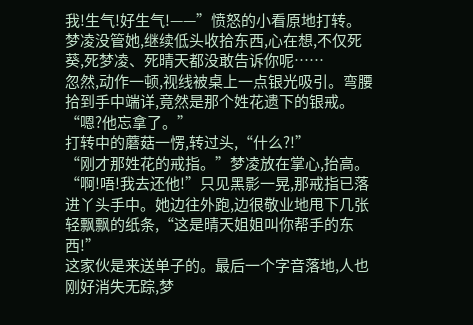我!生气!好生气!——”愤怒的小看原地打转。
梦凌没管她,继续低头收拾东西,心在想,不仅死葵,死梦凌、死晴天都没敢告诉你呢……
忽然,动作一顿,视线被桌上一点银光吸引。弯腰拾到手中端详,竟然是那个姓花遗下的银戒。
“嗯?他忘拿了。”
打转中的蘑菇一愣,转过头,“什么?!”
“刚才那姓花的戒指。”梦凌放在掌心,抬高。
“啊!唔!我去还他!”只见黑影一晃,那戒指已落进丫头手中。她边往外跑,边很敬业地甩下几张轻飘飘的纸条,“这是晴天姐姐叫你帮手的东西!”
这家伙是来送单子的。最后一个字音落地,人也刚好消失无踪,梦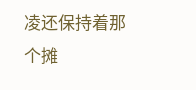凌还保持着那个摊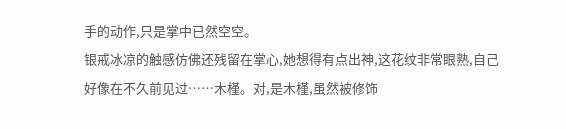手的动作,只是掌中已然空空。
银戒冰凉的触感仿佛还残留在掌心,她想得有点出神,这花纹非常眼熟,自己好像在不久前见过……木槿。对,是木槿,虽然被修饰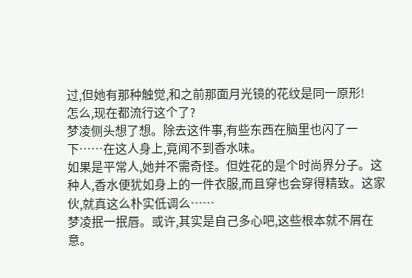过,但她有那种触觉,和之前那面月光镜的花纹是同一原形!
怎么,现在都流行这个了?
梦凌侧头想了想。除去这件事,有些东西在脑里也闪了一下……在这人身上,竟闻不到香水味。
如果是平常人,她并不需奇怪。但姓花的是个时尚界分子。这种人,香水便犹如身上的一件衣服,而且穿也会穿得精致。这家伙,就真这么朴实低调么……
梦凌抿一抿唇。或许,其实是自己多心吧,这些根本就不屑在意。